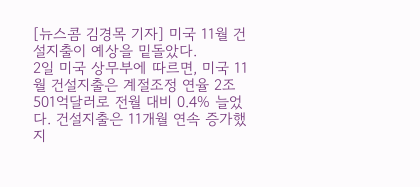[뉴스콤 김경목 기자] 미국 11월 건설지출이 예상을 밑돌았다.
2일 미국 상무부에 따르면, 미국 11월 건설지출은 계절조정 연율 2조 501억달러로 전월 대비 0.4% 늘었다. 건설지출은 11개월 연속 증가했지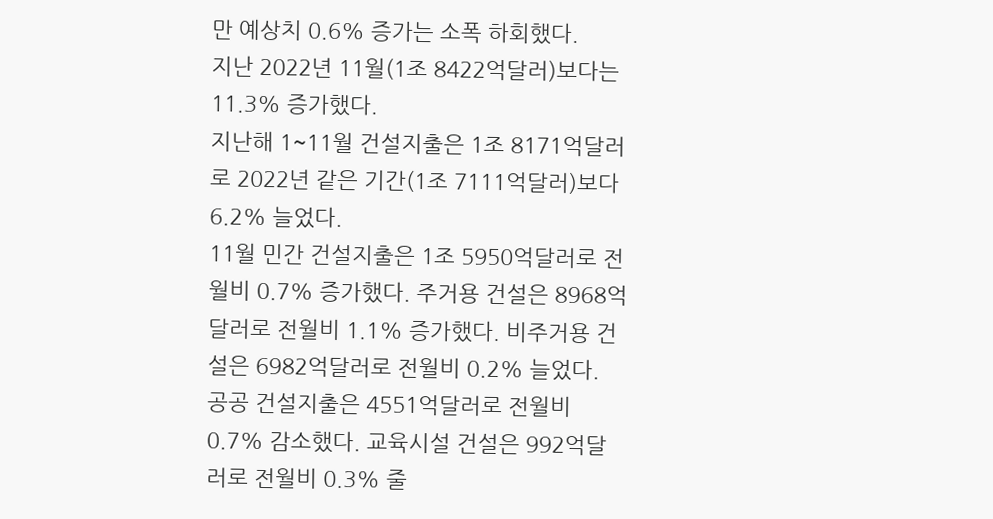만 예상치 0.6% 증가는 소폭 하회했다.
지난 2022년 11월(1조 8422억달러)보다는 11.3% 증가했다.
지난해 1~11월 건설지출은 1조 8171억달러로 2022년 같은 기간(1조 7111억달러)보다 6.2% 늘었다.
11월 민간 건설지출은 1조 5950억달러로 전월비 0.7% 증가했다. 주거용 건설은 8968억달러로 전월비 1.1% 증가했다. 비주거용 건설은 6982억달러로 전월비 0.2% 늘었다.
공공 건설지출은 4551억달러로 전월비 0.7% 감소했다. 교육시설 건설은 992억달러로 전월비 0.3% 줄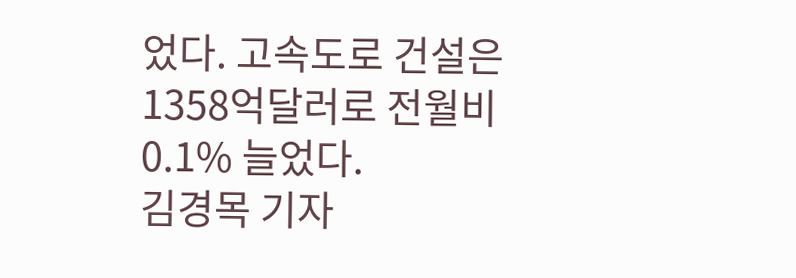었다. 고속도로 건설은 1358억달러로 전월비 0.1% 늘었다.
김경목 기자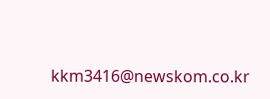kkm3416@newskom.co.kr